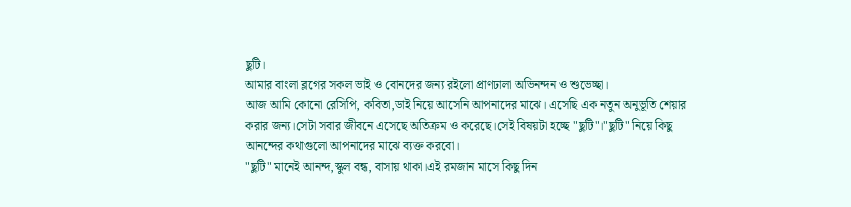ছুটি।
আমার বাংলা ব্লগের সকল ভাই ও বোনদের জন্য রইলো প্রাণঢালা অভিনন্দন ও শুভেচ্ছা।
আজ আমি কোনো রেসিপি, কবিতা,ডাই নিয়ে আসেনি আপনাদের মাঝে। এসেছি এক নতুন অনুভূতি শেয়ার করার জন্য।সেটা সবার জীবনে এসেছে অতিক্রম ও করেছে।সেই বিষয়টা হচ্ছে "ছুটি"।"ছুটি" নিয়ে কিছু আনন্দের কথাগুলো আপনাদের মাঝে ব্যক্ত করবো।
"ছুটি" মানেই আনন্দ,স্কুল বন্ধ, বাসায় থাকা।এই রমজান মাসে কিছু দিন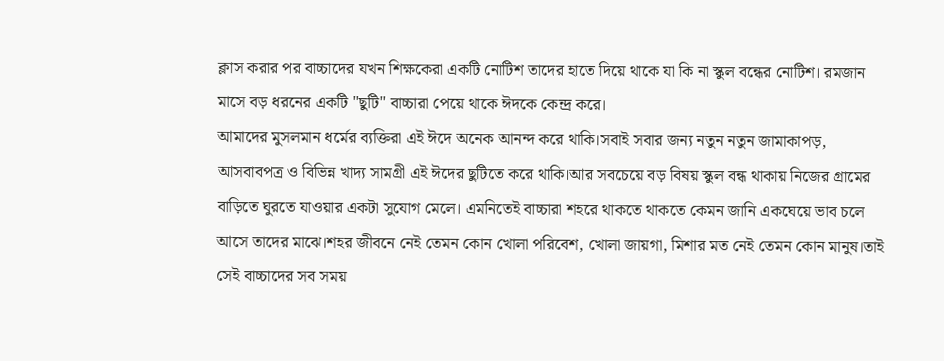ক্লাস করার পর বাচ্চাদের যখন শিক্ষকেরা একটি নোটিশ তাদের হাতে দিয়ে থাকে যা কি না স্কুল বন্ধের নোটিশ। রমজান মাসে বড় ধরনের একটি "ছুটি" বাচ্চারা পেয়ে থাকে ঈদকে কেন্দ্র করে।
আমাদের মুসলমান ধর্মের ব্যক্তিরা এই ঈদে অনেক আনন্দ করে থাকি।সবাই সবার জন্য নতুন নতুন জামাকাপড়, আসবাবপত্র ও বিভিন্ন খাদ্য সামগ্রী এই ঈদের ছুটিতে করে থাকি।আর সবচেয়ে বড় বিষয় স্কুল বন্ধ থাকায় নিজের গ্রামের বাড়িতে ঘুরতে যাওয়ার একটা সুযোগ মেলে। এমনিতেই বাচ্চারা শহরে থাকতে থাকতে কেমন জানি একঘেয়ে ভাব চলে আসে তাদের মাঝে।শহর জীবনে নেই তেমন কোন খোলা পরিবেশ, খোলা জায়গা, মিশার মত নেই তেমন কোন মানুষ।তাই সেই বাচ্চাদের সব সময়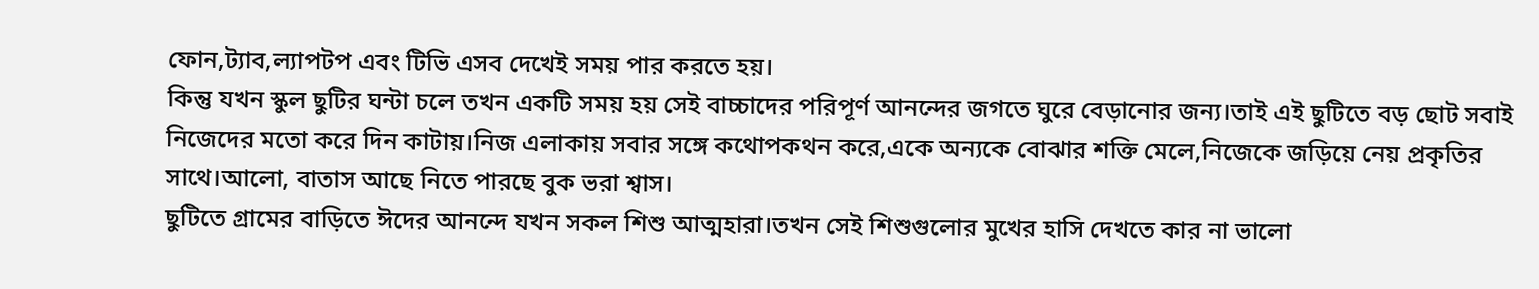ফোন,ট্যাব,ল্যাপটপ এবং টিভি এসব দেখেই সময় পার করতে হয়।
কিন্তু যখন স্কুল ছুটির ঘন্টা চলে তখন একটি সময় হয় সেই বাচ্চাদের পরিপূর্ণ আনন্দের জগতে ঘুরে বেড়ানোর জন্য।তাই এই ছুটিতে বড় ছোট সবাই নিজেদের মতো করে দিন কাটায়।নিজ এলাকায় সবার সঙ্গে কথোপকথন করে,একে অন্যকে বোঝার শক্তি মেলে,নিজেকে জড়িয়ে নেয় প্রকৃতির সাথে।আলো, বাতাস আছে নিতে পারছে বুক ভরা শ্বাস।
ছুটিতে গ্রামের বাড়িতে ঈদের আনন্দে যখন সকল শিশু আত্মহারা।তখন সেই শিশুগুলোর মুখের হাসি দেখতে কার না ভালো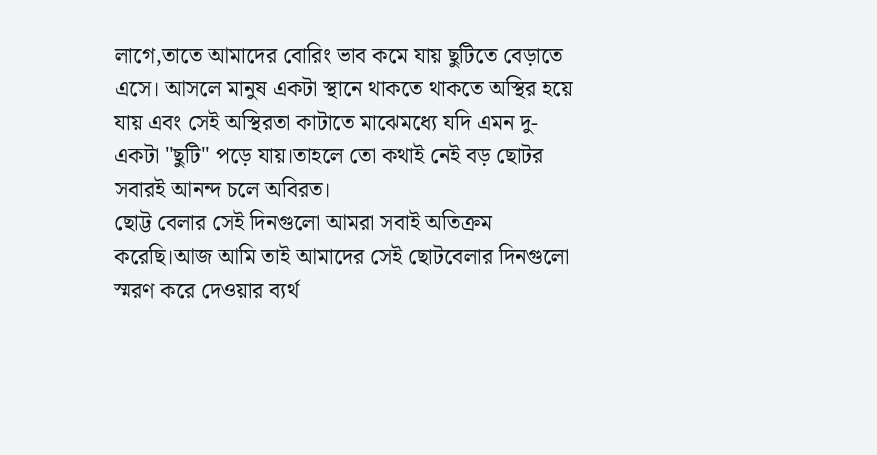লাগে,তাতে আমাদের বোরিং ভাব কমে যায় ছুটিতে বেড়াতে এসে। আসলে মানুষ একটা স্থানে থাকতে থাকতে অস্থির হয়ে যায় এবং সেই অস্থিরতা কাটাতে মাঝেমধ্যে যদি এমন দু-একটা "ছুটি" পড়ে যায়।তাহলে তো কথাই নেই বড় ছোটর সবারই আনন্দ চলে অবিরত।
ছোট্ট বেলার সেই দিনগুলো আমরা সবাই অতিক্রম করেছি।আজ আমি তাই আমাদের সেই ছোটবেলার দিনগুলো স্মরণ করে দেওয়ার ব্যর্থ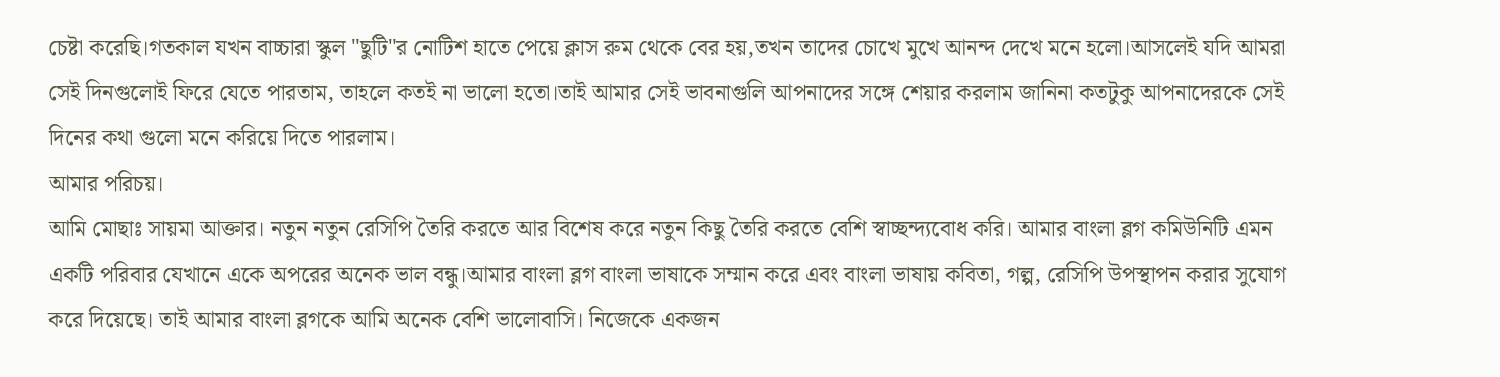চেষ্টা করেছি।গতকাল যখন বাচ্চারা স্কুল "ছুটি"র নোটিশ হাতে পেয়ে ক্লাস রুম থেকে বের হয়,তখন তাদের চোখে মুখে আনন্দ দেখে মনে হলো।আসলেই যদি আমরা সেই দিনগুলোই ফিরে যেতে পারতাম, তাহলে কতই না ভালো হতো।তাই আমার সেই ভাবনাগুলি আপনাদের সঙ্গে শেয়ার করলাম জানিনা কতটুকু আপনাদেরকে সেই দিনের কথা গুলো মনে করিয়ে দিতে পারলাম।
আমার পরিচয়।
আমি মোছাঃ সায়মা আক্তার। নতুন নতুন রেসিপি তৈরি করতে আর বিশেষ করে নতুন কিছু তৈরি করতে বেশি স্বাচ্ছন্দ্যবোধ করি। আমার বাংলা ব্লগ কমিউনিটি এমন একটি পরিবার যেখানে একে অপরের অনেক ভাল বন্ধু।আমার বাংলা ব্লগ বাংলা ভাষাকে সম্মান করে এবং বাংলা ভাষায় কবিতা, গল্প, রেসিপি উপস্থাপন করার সুযোগ করে দিয়েছে। তাই আমার বাংলা ব্লগকে আমি অনেক বেশি ভালোবাসি। নিজেকে একজন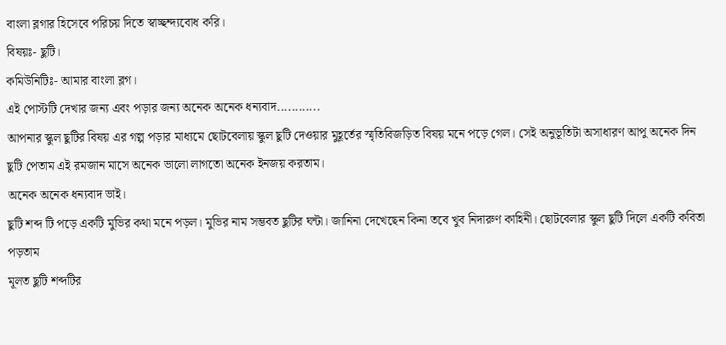বাংলা ব্লগার হিসেবে পরিচয় দিতে স্বাচ্ছন্দ্যবোধ করি।
বিষয়ঃ- ছুটি।
কমিউনিটিঃ- আমার বাংলা ব্লগ।
এই পোস্টটি দেখার জন্য এবং পড়ার জন্য অনেক অনেক ধন্যবাদ............
আপনার স্কুল ছুটির বিষয় এর গল্প পড়ার মাধ্যমে ছোটবেলায় স্কুল ছুটি দেওয়ার মুহূর্তের স্মৃতিবিজড়িত বিষয় মনে পড়ে গেল। সেই অনুভূতিটা অসাধারণ আপু অনেক দিন ছুটি পেতাম এই রমজান মাসে অনেক ভালো লাগতো অনেক ইনজয় করতাম।
অনেক অনেক ধন্যবাদ ভাই।
ছুটি শব্দ টি পড়ে একটি মুভির কথা মনে পড়ল। মুভির নাম সম্ভবত ছুটির ঘন্টা। জানিনা দেখেছেন কিনা তবে খুব নিদারুণ কাহিনী। ছোটবেলার স্কুল ছুটি দিলে একটি কবিতা পড়তাম
মূলত ছুটি শব্দটির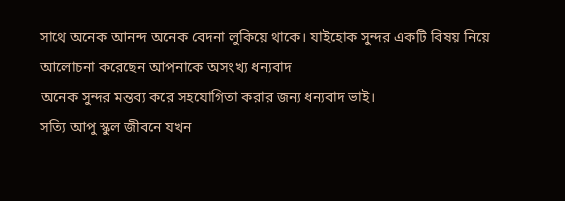সাথে অনেক আনন্দ অনেক বেদনা লুকিয়ে থাকে। যাইহোক সুন্দর একটি বিষয় নিয়ে আলোচনা করেছেন আপনাকে অসংখ্য ধন্যবাদ
অনেক সুন্দর মন্তব্য করে সহযোগিতা করার জন্য ধন্যবাদ ভাই।
সত্যি আপু স্কুল জীবনে যখন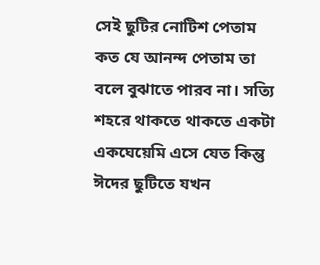সেই ছুটির নোটিশ পেতাম কত যে আনন্দ পেতাম তা বলে বুঝাতে পারব না। সত্যি শহরে থাকতে থাকতে একটা একঘেয়েমি এসে যেত কিন্তু ঈদের ছুটিতে যখন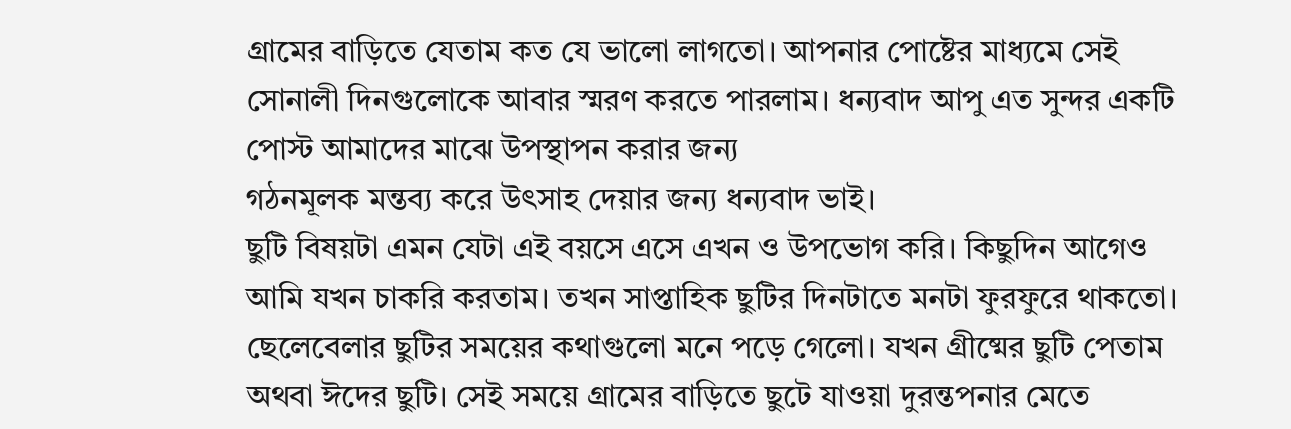গ্রামের বাড়িতে যেতাম কত যে ভালো লাগতো। আপনার পোষ্টের মাধ্যমে সেই সোনালী দিনগুলোকে আবার স্মরণ করতে পারলাম। ধন্যবাদ আপু এত সুন্দর একটি পোস্ট আমাদের মাঝে উপস্থাপন করার জন্য
গঠনমূলক মন্তব্য করে উৎসাহ দেয়ার জন্য ধন্যবাদ ভাই।
ছুটি বিষয়টা এমন যেটা এই বয়সে এসে এখন ও উপভোগ করি। কিছুদিন আগেও আমি যখন চাকরি করতাম। তখন সাপ্তাহিক ছুটির দিনটাতে মনটা ফুরফুরে থাকতো। ছেলেবেলার ছুটির সময়ের কথাগুলো মনে পড়ে গেলো। যখন গ্রীষ্মের ছুটি পেতাম অথবা ঈদের ছুটি। সেই সময়ে গ্রামের বাড়িতে ছুটে যাওয়া দুরন্তপনার মেতে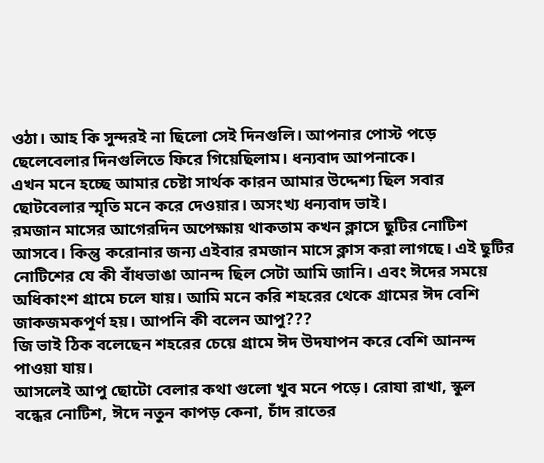ওঠা। আহ কি সুন্দরই না ছিলো সেই দিনগুলি। আপনার পোস্ট পড়ে ছেলেবেলার দিনগুলিতে ফিরে গিয়েছিলাম। ধন্যবাদ আপনাকে।
এখন মনে হচ্ছে আমার চেষ্টা সার্থক কারন আমার উদ্দেশ্য ছিল সবার ছোটবেলার স্মৃতি মনে করে দেওয়ার। অসংখ্য ধন্যবাদ ভাই।
রমজান মাসের আগেরদিন অপেক্ষায় থাকতাম কখন ক্লাসে ছুটির নোটিশ আসবে। কিন্তু করোনার জন্য এইবার রমজান মাসে ক্লাস করা লাগছে। এই ছুটির নোটিশের যে কী বাঁধভাঙা আনন্দ ছিল সেটা আমি জানি। এবং ঈদের সময়ে অধিকাংশ গ্রামে চলে যায়। আমি মনে করি শহরের থেকে গ্রামের ঈদ বেশি জাকজমকপূর্ণ হয়। আপনি কী বলেন আপু???
জি ভাই ঠিক বলেছেন শহরের চেয়ে গ্রামে ঈদ উদযাপন করে বেশি আনন্দ পাওয়া যায়।
আসলেই আপু ছোটো বেলার কথা গুলো খুব মনে পড়ে। রোযা রাখা, স্কুল বন্ধের নোটিশ, ঈদে নতুন কাপড় কেনা, চাঁদ রাতের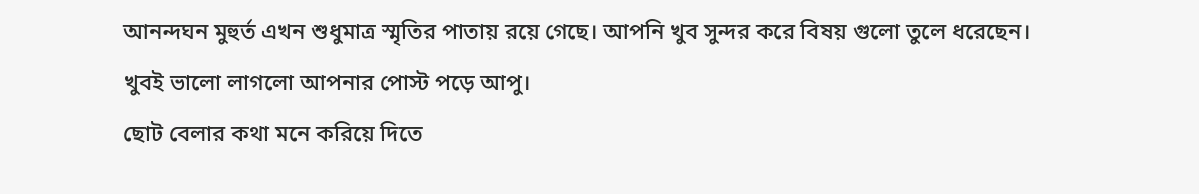আনন্দঘন মুহুর্ত এখন শুধুমাত্র স্মৃতির পাতায় রয়ে গেছে। আপনি খুব সুন্দর করে বিষয় গুলো তুলে ধরেছেন।
খুবই ভালো লাগলো আপনার পোস্ট পড়ে আপু।
ছোট বেলার কথা মনে করিয়ে দিতে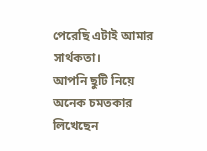পেরেছি এটাই আমার সার্থকতা।
আপনি ছুটি নিয়ে অনেক চমতকার লিখেছেন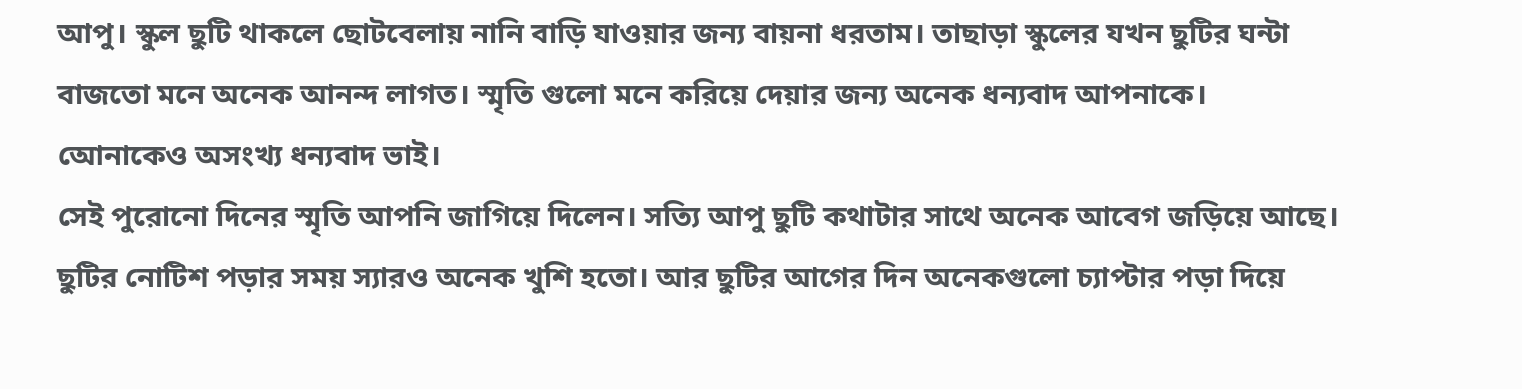আপু। স্কুল ছুটি থাকলে ছোটবেলায় নানি বাড়ি যাওয়ার জন্য বায়না ধরতাম। তাছাড়া স্কুলের যখন ছুটির ঘন্টা বাজতো মনে অনেক আনন্দ লাগত। স্মৃতি গুলো মনে করিয়ে দেয়ার জন্য অনেক ধন্যবাদ আপনাকে।
আেনাকেও অসংখ্য ধন্যবাদ ভাই।
সেই পুরোনো দিনের স্মৃতি আপনি জাগিয়ে দিলেন। সত্যি আপু ছুটি কথাটার সাথে অনেক আবেগ জড়িয়ে আছে। ছুটির নোটিশ পড়ার সময় স্যারও অনেক খুশি হতো। আর ছুটির আগের দিন অনেকগুলো চ্যাপ্টার পড়া দিয়ে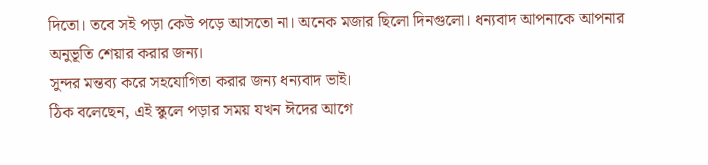দিতো। তবে সই পড়া কেউ পড়ে আসতো না। অনেক মজার ছিলো দিনগুলো। ধন্যবাদ আপনাকে আপনার অনুভূতি শেয়ার করার জন্য।
সুন্দর মন্তব্য করে সহযোগিতা করার জন্য ধন্যবাদ ভাই।
ঠিক বলেছেন, এই স্কুলে পড়ার সময় যখন ঈদের আগে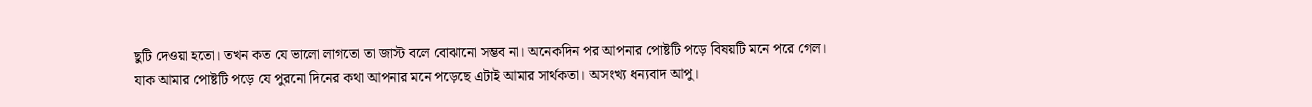ছুটি দেওয়া হতো। তখন কত যে ভালো লাগতো তা জাস্ট বলে বোঝানো সম্ভব না। অনেকদিন পর আপনার পোষ্টটি পড়ে বিষয়টি মনে পরে গেল।
যাক আমার পোষ্টটি পড়ে যে পুরনো দিনের কথা আপনার মনে পড়েছে এটাই আমার সার্থকতা। অসংখ্য ধন্যবাদ আপু।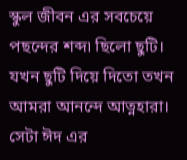স্কুল জীবন এর সবচেয়ে পছন্দের শব্দ৷ ছিলো ছুটি। যখন ছুটি দিয়ে দিতো তখন আমরা আনন্দে আত্নহারা। সেটা ঈদ এর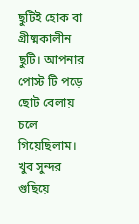ছুটিই হোক বা গ্রীষ্মকালীন ছুটি। আপনার পোস্ট টি পড়ে ছোট বেলায় চলে গিয়েছিলাম। খুব সুন্দর গুছিয়ে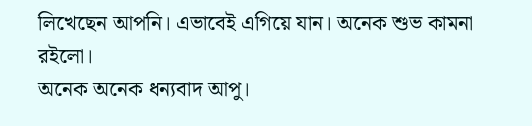লিখেছেন আপনি। এভাবেই এগিয়ে যান। অনেক শুভ কামনা রইলো।
অনেক অনেক ধন্যবাদ আপু।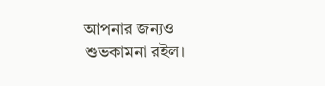আপনার জন্যও শুভকামনা রইল।